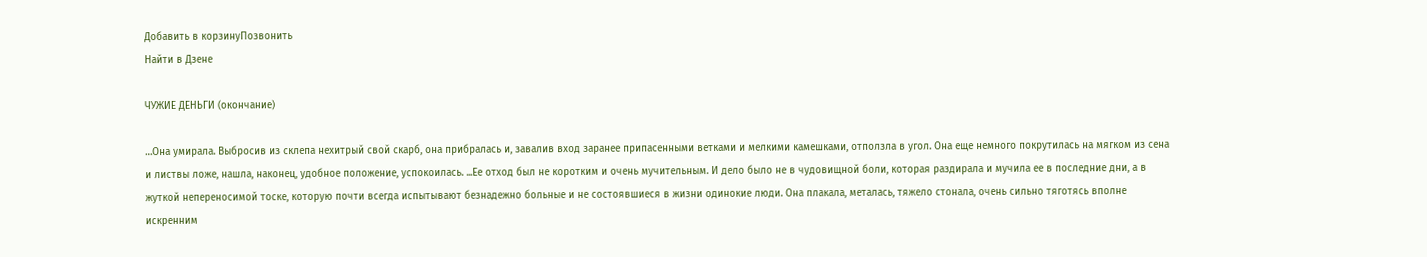Добавить в корзинуПозвонить
Найти в Дзене

ЧУЖИЕ ДЕНЬГИ (окончание)

…Она умирала. Выбросив из склепа нехитрый свой скарб, она прибралась и, завалив вход заранее припасенными ветками и мелкими камешками, отползла в угол. Она еще немного покрутилась на мягком из сена и листвы ложе, нашла, наконец, удобное положение, успокоилась. ...Ее отход был не коротким и очень мучительным. И дело было не в чудовищной боли, которая раздирала и мучила ее в последние дни, а в жуткой непереносимой тоске, которую почти всегда испытывают безнадежно больные и не состоявшиеся в жизни одинокие люди. Она плакала, металась, тяжело стонала, очень сильно тяготясь вполне искренним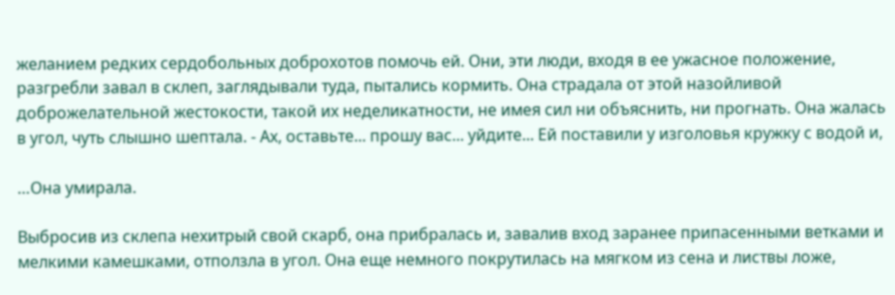желанием редких сердобольных доброхотов помочь ей. Они, эти люди, входя в ее ужасное положение, разгребли завал в склеп, заглядывали туда, пытались кормить. Она страдала от этой назойливой доброжелательной жестокости, такой их неделикатности, не имея сил ни объяснить, ни прогнать. Она жалась в угол, чуть слышно шептала. - Ах, оставьте... прошу вас... уйдите... Ей поставили у изголовья кружку с водой и,

…Она умирала.

Выбросив из склепа нехитрый свой скарб, она прибралась и, завалив вход заранее припасенными ветками и мелкими камешками, отползла в угол. Она еще немного покрутилась на мягком из сена и листвы ложе,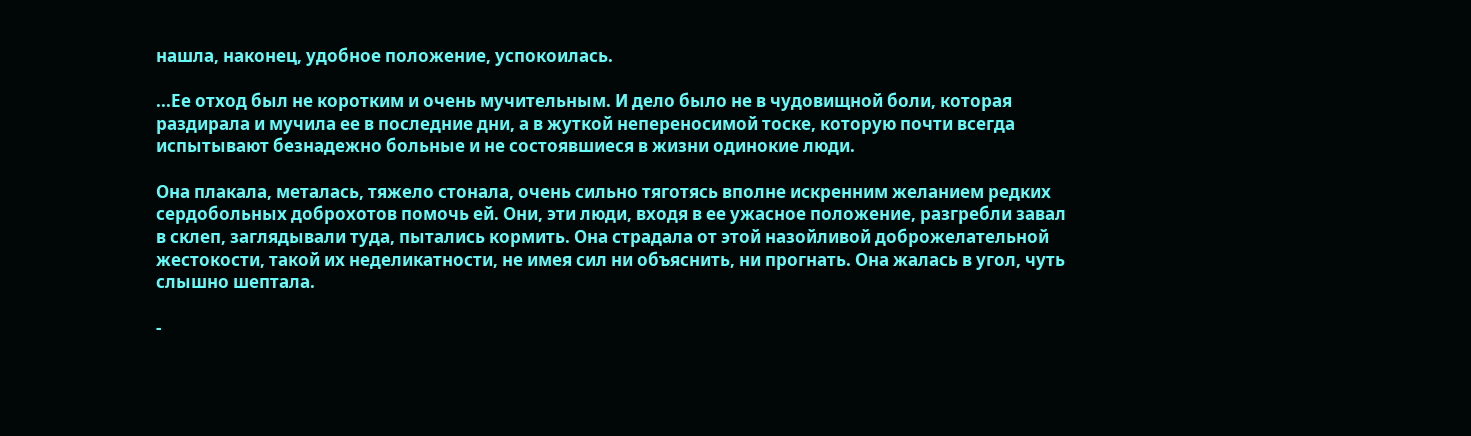нашла, наконец, удобное положение, успокоилась.

...Ее отход был не коротким и очень мучительным. И дело было не в чудовищной боли, которая раздирала и мучила ее в последние дни, а в жуткой непереносимой тоске, которую почти всегда испытывают безнадежно больные и не состоявшиеся в жизни одинокие люди.

Она плакала, металась, тяжело стонала, очень сильно тяготясь вполне искренним желанием редких сердобольных доброхотов помочь ей. Они, эти люди, входя в ее ужасное положение, разгребли завал в склеп, заглядывали туда, пытались кормить. Она страдала от этой назойливой доброжелательной жестокости, такой их неделикатности, не имея сил ни объяснить, ни прогнать. Она жалась в угол, чуть слышно шептала.

-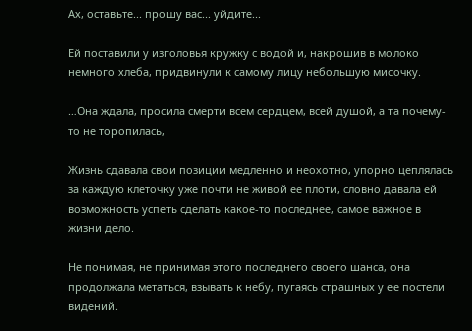Ах, оставьте... прошу вас... уйдите...

Ей поставили у изголовья кружку с водой и, накрошив в молоко немного хлеба, придвинули к самому лицу небольшую мисочку.

…Она ждала, просила смерти всем сердцем, всей душой, а та почему-то не торопилась,

Жизнь сдавала свои позиции медленно и неохотно, упорно цеплялась за каждую клеточку уже почти не живой ее плоти, словно давала ей возможность успеть сделать какое-то последнее, самое важное в жизни дело.

Не понимая, не принимая этого последнего своего шанса, она продолжала метаться, взывать к небу, пугаясь страшных у ее постели видений.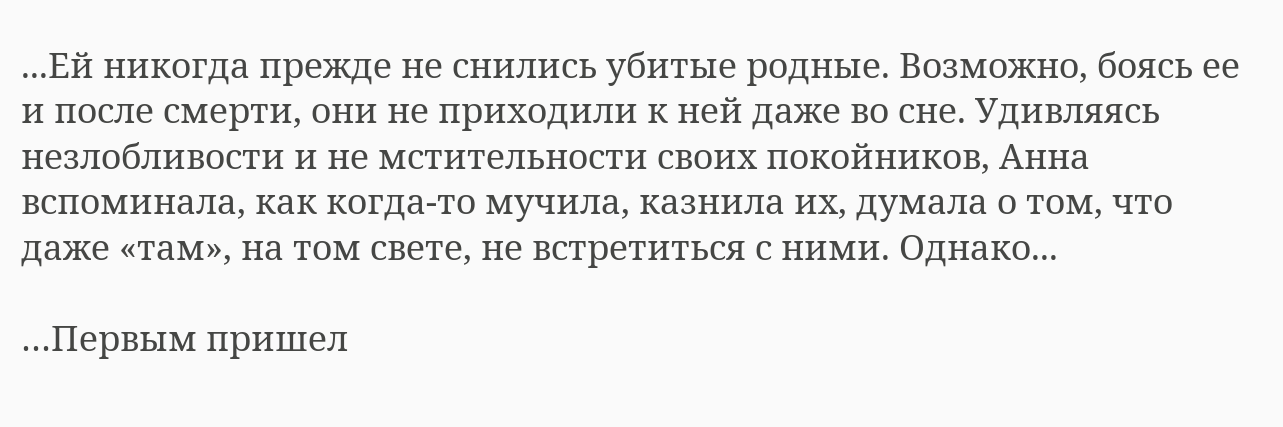...Ей никогда прежде не снились убитые родные. Возможно, боясь ее и после смерти, они не приходили к ней даже во сне. Удивляясь незлобливости и не мстительности своих покойников, Анна вспоминала, как когда-то мучила, казнила их, думала о том, что даже «там», на том свете, не встретиться с ними. Однако...

…Первым пришел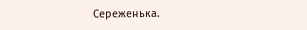Сереженька.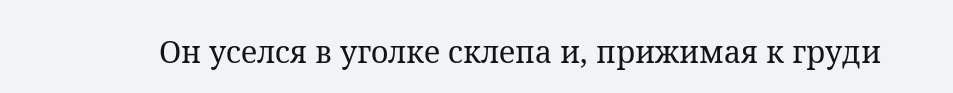Он уселся в уголке склепа и, прижимая к груди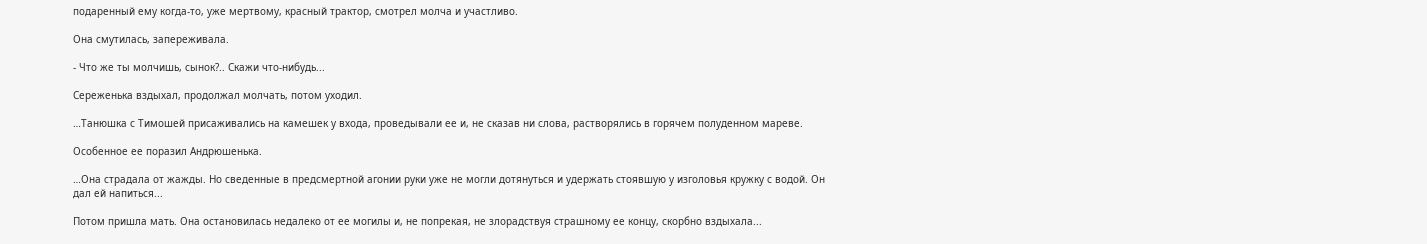подаренный ему когда-то, уже мертвому, красный трактор, смотрел молча и участливо.

Она смутилась, запереживала.

- Что же ты молчишь, сынок?.. Скажи что-нибудь...

Сереженька вздыхал, продолжал молчать, потом уходил.

…Танюшка с Тимошей присаживались на камешек у входа, проведывали ее и, не сказав ни слова, растворялись в горячем полуденном мареве.

Особенное ее поразил Андрюшенька.

…Она страдала от жажды. Но сведенные в предсмертной агонии руки уже не могли дотянуться и удержать стоявшую у изголовья кружку с водой. Он дал ей напиться...

Потом пришла мать. Она остановилась недалеко от ее могилы и, не попрекая, не злорадствуя страшному ее концу, скорбно вздыхала...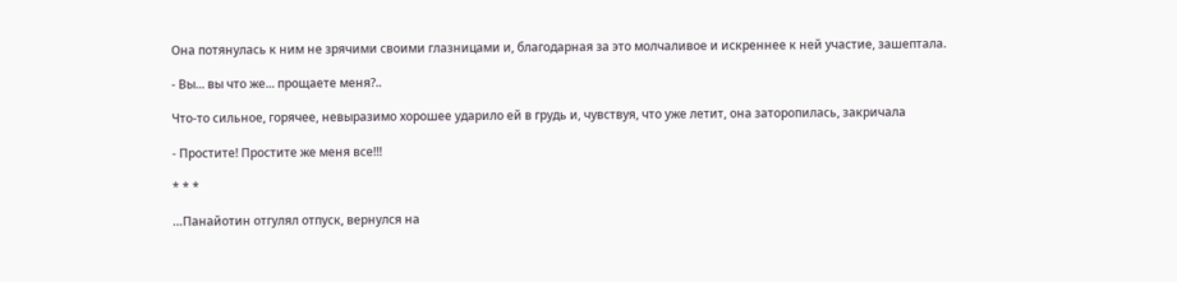Она потянулась к ним не зрячими своими глазницами и, благодарная за это молчаливое и искреннее к ней участие, зашептала.

- Вы... вы что же... прощаете меня?..

Что-то сильное, горячее, невыразимо хорошее ударило ей в грудь и, чувствуя, что уже летит, она заторопилась, закричала

- Простите! Простите же меня все!!!

* * *

…Панайотин отгулял отпуск, вернулся на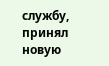службу, принял новую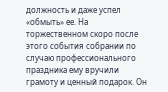должность и даже успел «обмыть» ее. На торжественном скоро после этого события собрании по случаю профессионального праздника ему вручили грамоту и ценный подарок. Он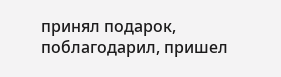принял подарок, поблагодарил, пришел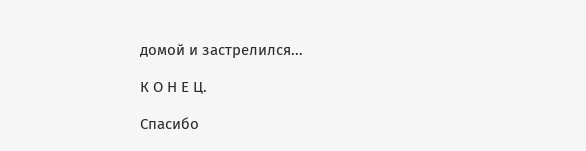домой и застрелился...

К О Н Е Ц.

Спасибо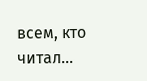всем, кто читал...